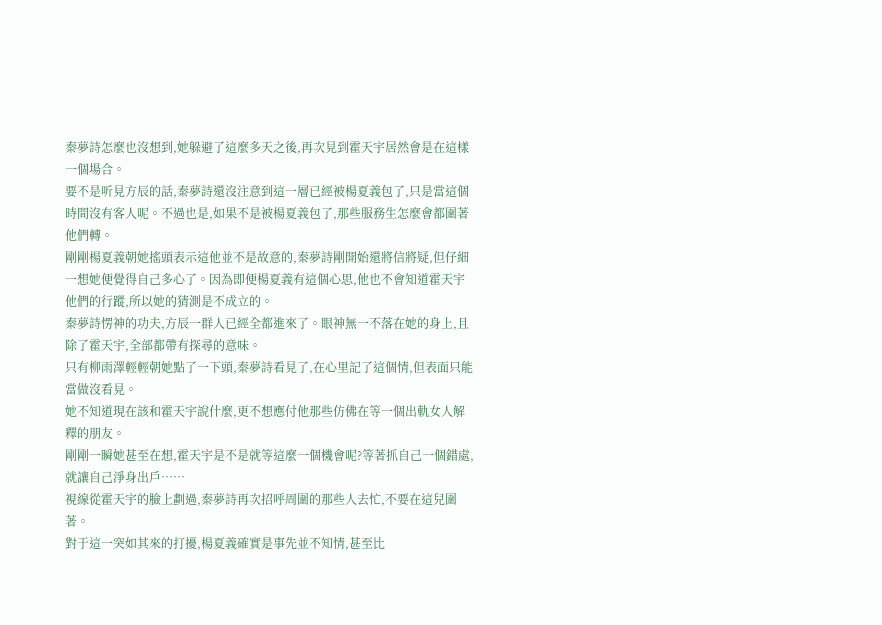秦夢詩怎麼也沒想到,她躲避了這麼多天之後,再次見到霍天宇居然會是在這樣一個場合。
要不是听見方辰的話,秦夢詩還沒注意到這一層已經被楊夏義包了,只是當這個時間沒有客人呢。不過也是,如果不是被楊夏義包了,那些服務生怎麼會都圍著他們轉。
剛剛楊夏義朝她搖頭表示這他並不是故意的,秦夢詩剛開始還將信將疑,但仔細一想她便覺得自己多心了。因為即便楊夏義有這個心思,他也不會知道霍天宇他們的行蹤,所以她的猜測是不成立的。
秦夢詩愣神的功夫,方辰一群人已經全都進來了。眼神無一不落在她的身上,且除了霍天宇,全部都帶有探尋的意味。
只有柳雨澤輕輕朝她點了一下頭,秦夢詩看見了,在心里記了這個情,但表面只能當做沒看見。
她不知道現在該和霍天宇說什麼,更不想應付他那些仿佛在等一個出軌女人解釋的朋友。
剛剛一瞬她甚至在想,霍天宇是不是就等這麼一個機會呢?等著抓自己一個錯處,就讓自己淨身出戶……
視線從霍天宇的臉上劃過,秦夢詩再次招呼周圍的那些人去忙,不要在這兒圍著。
對于這一突如其來的打擾,楊夏義確實是事先並不知情,甚至比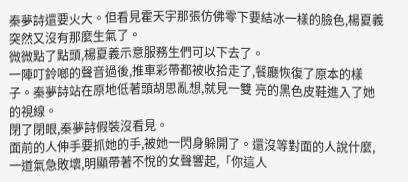秦夢詩還要火大。但看見霍天宇那張仿佛零下要結冰一樣的臉色,楊夏義突然又沒有那麼生氣了。
微微點了點頭,楊夏義示意服務生們可以下去了。
一陣叮鈴啷的聲音過後,推車彩帶都被收拾走了,餐廳恢復了原本的樣子。秦夢詩站在原地低著頭胡思亂想,就見一雙 亮的黑色皮鞋進入了她的視線。
閉了閉眼,秦夢詩假裝沒看見。
面前的人伸手要抓她的手,被她一閃身躲開了。還沒等對面的人說什麼,一道氣急敗壞,明顯帶著不悅的女聲響起,「你這人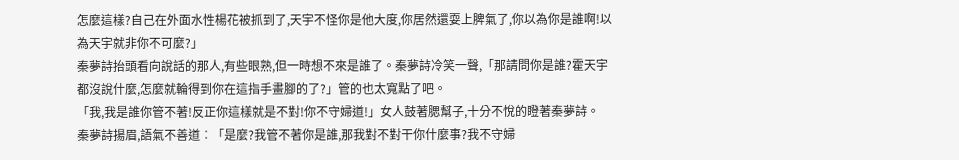怎麼這樣?自己在外面水性楊花被抓到了,天宇不怪你是他大度,你居然還耍上脾氣了,你以為你是誰啊!以為天宇就非你不可麼?」
秦夢詩抬頭看向說話的那人,有些眼熟,但一時想不來是誰了。秦夢詩冷笑一聲,「那請問你是誰?霍天宇都沒說什麼,怎麼就輪得到你在這指手畫腳的了?」管的也太寬點了吧。
「我,我是誰你管不著!反正你這樣就是不對!你不守婦道!」女人鼓著腮幫子,十分不悅的瞪著秦夢詩。
秦夢詩揚眉,語氣不善道︰「是麼?我管不著你是誰,那我對不對干你什麼事?我不守婦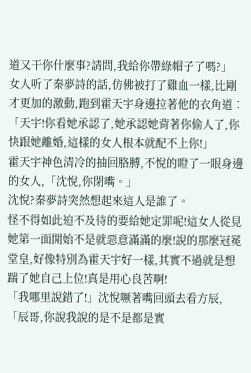道又干你什麼事?請問,我給你帶綠帽子了嗎?」
女人听了秦夢詩的話,仿佛被打了雞血一樣,比剛才更加的激動,跑到霍天宇身邊拉著他的衣角道︰「天宇!你看她承認了,她承認她背著你偷人了,你快跟她離婚,這樣的女人根本就配不上你!」
霍天宇神色清冷的抽回胳膊,不悅的瞪了一眼身邊的女人,「沈悅,你閉嘴。」
沈悅?秦夢詩突然想起來這人是誰了。
怪不得如此迫不及待的要給她定罪呢!這女人從見她第一面開始不是就惡意滿滿的麼!說的那麼冠冕堂皇,好像特別為霍天宇好一樣,其實不過就是想踹了她自己上位!真是用心良苦啊!
「我哪里說錯了!」沈悅噘著嘴回頭去看方辰,「辰哥,你說我說的是不是都是實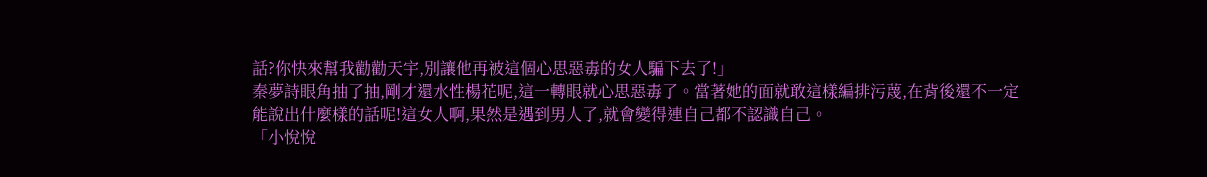話?你快來幫我勸勸天宇,別讓他再被這個心思惡毒的女人騙下去了!」
秦夢詩眼角抽了抽,剛才還水性楊花呢,這一轉眼就心思惡毒了。當著她的面就敢這樣編排污蔑,在背後還不一定能說出什麼樣的話呢!這女人啊,果然是遇到男人了,就會變得連自己都不認識自己。
「小悅悅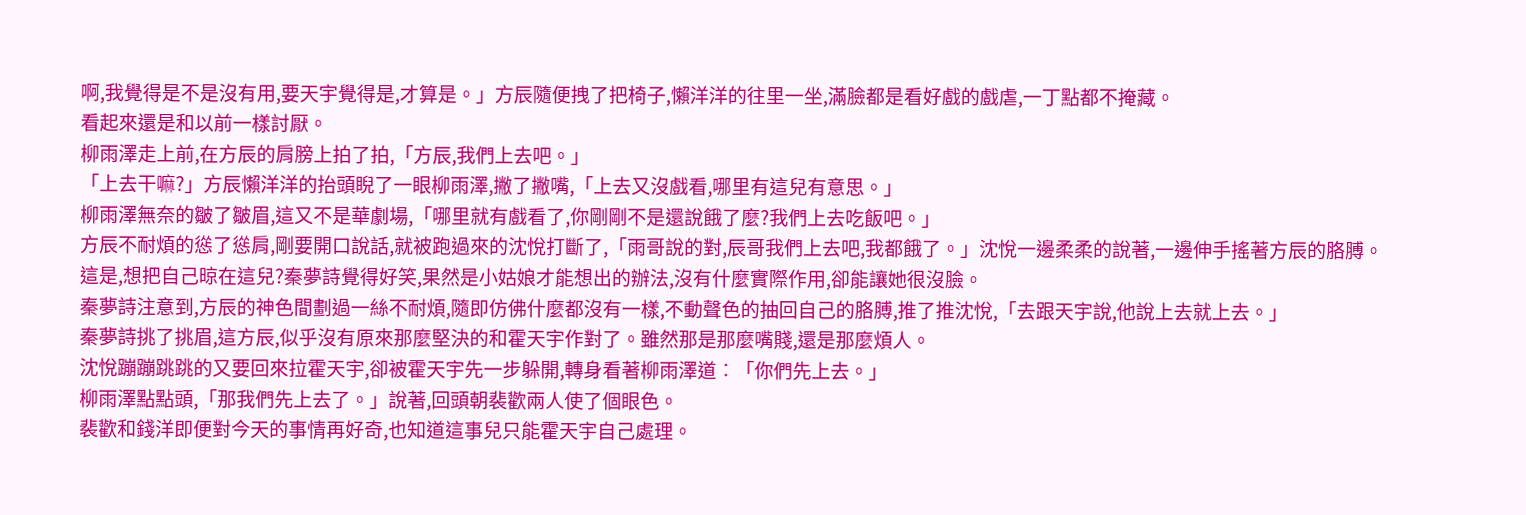啊,我覺得是不是沒有用,要天宇覺得是,才算是。」方辰隨便拽了把椅子,懶洋洋的往里一坐,滿臉都是看好戲的戲虐,一丁點都不掩藏。
看起來還是和以前一樣討厭。
柳雨澤走上前,在方辰的肩膀上拍了拍,「方辰,我們上去吧。」
「上去干嘛?」方辰懶洋洋的抬頭睨了一眼柳雨澤,撇了撇嘴,「上去又沒戲看,哪里有這兒有意思。」
柳雨澤無奈的皺了皺眉,這又不是華劇場,「哪里就有戲看了,你剛剛不是還說餓了麼?我們上去吃飯吧。」
方辰不耐煩的慫了慫肩,剛要開口說話,就被跑過來的沈悅打斷了,「雨哥說的對,辰哥我們上去吧,我都餓了。」沈悅一邊柔柔的說著,一邊伸手搖著方辰的胳膊。
這是,想把自己晾在這兒?秦夢詩覺得好笑,果然是小姑娘才能想出的辦法,沒有什麼實際作用,卻能讓她很沒臉。
秦夢詩注意到,方辰的神色間劃過一絲不耐煩,隨即仿佛什麼都沒有一樣,不動聲色的抽回自己的胳膊,推了推沈悅,「去跟天宇說,他說上去就上去。」
秦夢詩挑了挑眉,這方辰,似乎沒有原來那麼堅決的和霍天宇作對了。雖然那是那麼嘴賤,還是那麼煩人。
沈悅蹦蹦跳跳的又要回來拉霍天宇,卻被霍天宇先一步躲開,轉身看著柳雨澤道︰「你們先上去。」
柳雨澤點點頭,「那我們先上去了。」說著,回頭朝裴歡兩人使了個眼色。
裴歡和錢洋即便對今天的事情再好奇,也知道這事兒只能霍天宇自己處理。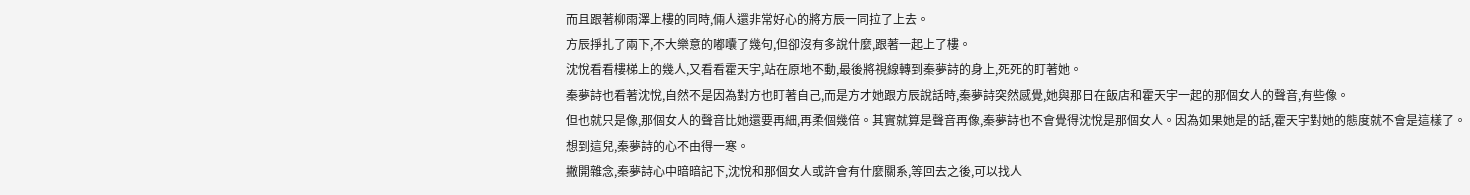而且跟著柳雨澤上樓的同時,倆人還非常好心的將方辰一同拉了上去。
方辰掙扎了兩下,不大樂意的嘟囔了幾句,但卻沒有多說什麼,跟著一起上了樓。
沈悅看看樓梯上的幾人,又看看霍天宇,站在原地不動,最後將視線轉到秦夢詩的身上,死死的盯著她。
秦夢詩也看著沈悅,自然不是因為對方也盯著自己,而是方才她跟方辰說話時,秦夢詩突然感覺,她與那日在飯店和霍天宇一起的那個女人的聲音,有些像。
但也就只是像,那個女人的聲音比她還要再細,再柔個幾倍。其實就算是聲音再像,秦夢詩也不會覺得沈悅是那個女人。因為如果她是的話,霍天宇對她的態度就不會是這樣了。
想到這兒,秦夢詩的心不由得一寒。
撇開雜念,秦夢詩心中暗暗記下,沈悅和那個女人或許會有什麼關系,等回去之後,可以找人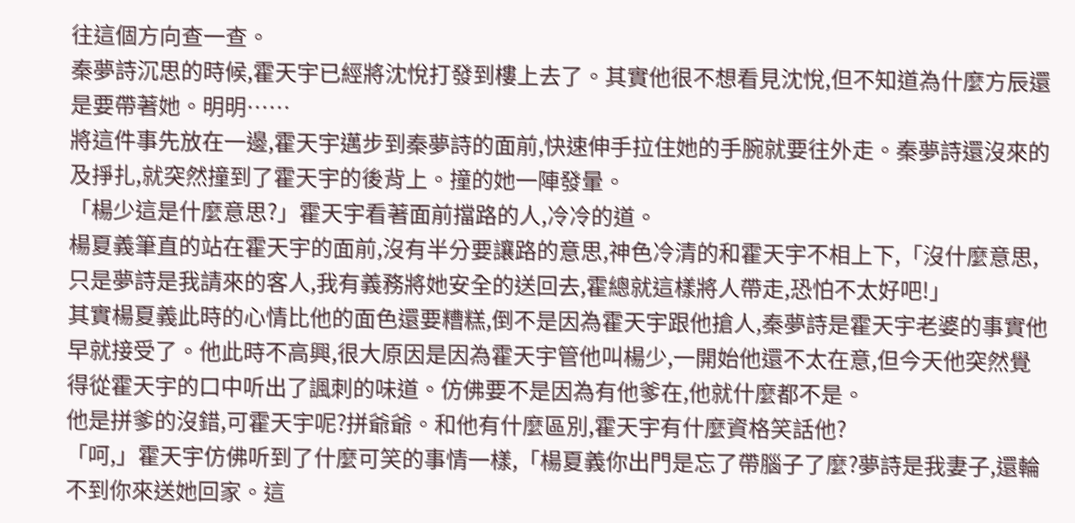往這個方向查一查。
秦夢詩沉思的時候,霍天宇已經將沈悅打發到樓上去了。其實他很不想看見沈悅,但不知道為什麼方辰還是要帶著她。明明……
將這件事先放在一邊,霍天宇邁步到秦夢詩的面前,快速伸手拉住她的手腕就要往外走。秦夢詩還沒來的及掙扎,就突然撞到了霍天宇的後背上。撞的她一陣發暈。
「楊少這是什麼意思?」霍天宇看著面前擋路的人,冷冷的道。
楊夏義筆直的站在霍天宇的面前,沒有半分要讓路的意思,神色冷清的和霍天宇不相上下,「沒什麼意思,只是夢詩是我請來的客人,我有義務將她安全的送回去,霍總就這樣將人帶走,恐怕不太好吧!」
其實楊夏義此時的心情比他的面色還要糟糕,倒不是因為霍天宇跟他搶人,秦夢詩是霍天宇老婆的事實他早就接受了。他此時不高興,很大原因是因為霍天宇管他叫楊少,一開始他還不太在意,但今天他突然覺得從霍天宇的口中听出了諷刺的味道。仿佛要不是因為有他爹在,他就什麼都不是。
他是拼爹的沒錯,可霍天宇呢?拼爺爺。和他有什麼區別,霍天宇有什麼資格笑話他?
「呵,」霍天宇仿佛听到了什麼可笑的事情一樣,「楊夏義你出門是忘了帶腦子了麼?夢詩是我妻子,還輪不到你來送她回家。這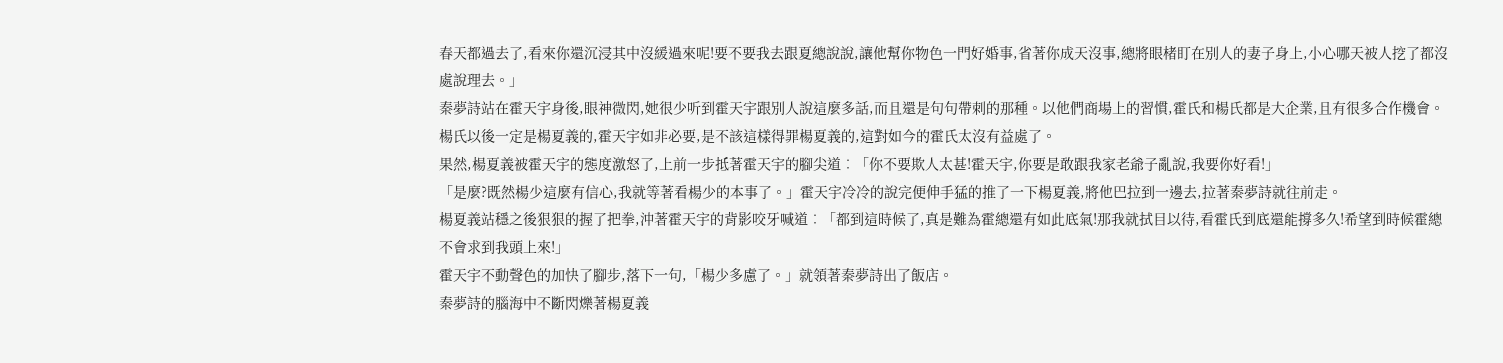春天都過去了,看來你還沉浸其中沒緩過來呢!要不要我去跟夏總說說,讓他幫你物色一門好婚事,省著你成天沒事,總將眼楮盯在別人的妻子身上,小心哪天被人挖了都沒處說理去。」
秦夢詩站在霍天宇身後,眼神微閃,她很少听到霍天宇跟別人說這麼多話,而且還是句句帶刺的那種。以他們商場上的習慣,霍氏和楊氏都是大企業,且有很多合作機會。楊氏以後一定是楊夏義的,霍天宇如非必要,是不該這樣得罪楊夏義的,這對如今的霍氏太沒有益處了。
果然,楊夏義被霍天宇的態度激怒了,上前一步抵著霍天宇的腳尖道︰「你不要欺人太甚!霍天宇,你要是敢跟我家老爺子亂說,我要你好看!」
「是麼?既然楊少這麼有信心,我就等著看楊少的本事了。」霍天宇冷冷的說完便伸手猛的推了一下楊夏義,將他巴拉到一邊去,拉著秦夢詩就往前走。
楊夏義站穩之後狠狠的握了把拳,沖著霍天宇的背影咬牙喊道︰「都到這時候了,真是難為霍總還有如此底氣!那我就拭目以待,看霍氏到底還能撐多久!希望到時候霍總不會求到我頭上來!」
霍天宇不動聲色的加快了腳步,落下一句,「楊少多慮了。」就領著秦夢詩出了飯店。
秦夢詩的腦海中不斷閃爍著楊夏義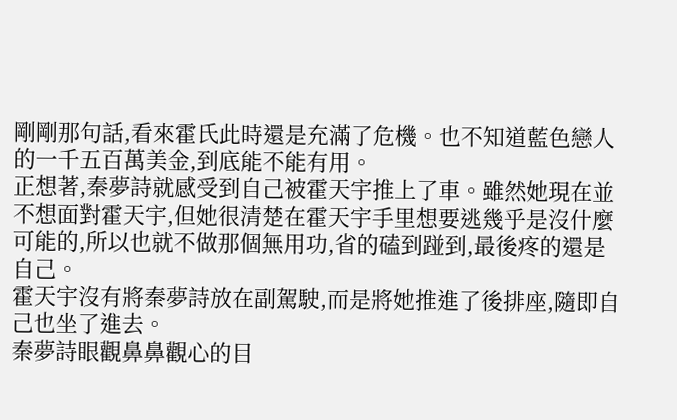剛剛那句話,看來霍氏此時還是充滿了危機。也不知道藍色戀人的一千五百萬美金,到底能不能有用。
正想著,秦夢詩就感受到自己被霍天宇推上了車。雖然她現在並不想面對霍天宇,但她很清楚在霍天宇手里想要逃幾乎是沒什麼可能的,所以也就不做那個無用功,省的磕到踫到,最後疼的還是自己。
霍天宇沒有將秦夢詩放在副駕駛,而是將她推進了後排座,隨即自己也坐了進去。
秦夢詩眼觀鼻鼻觀心的目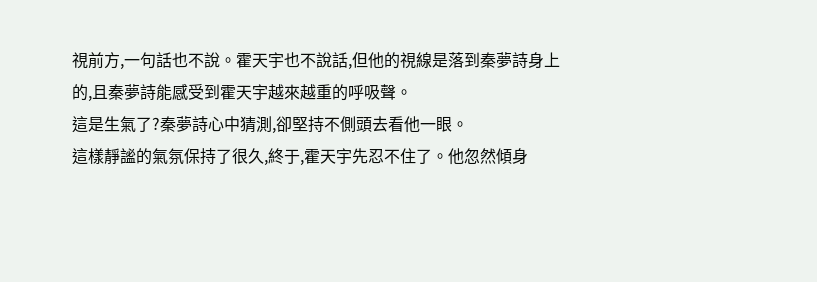視前方,一句話也不說。霍天宇也不說話,但他的視線是落到秦夢詩身上的,且秦夢詩能感受到霍天宇越來越重的呼吸聲。
這是生氣了?秦夢詩心中猜測,卻堅持不側頭去看他一眼。
這樣靜謐的氣氛保持了很久,終于,霍天宇先忍不住了。他忽然傾身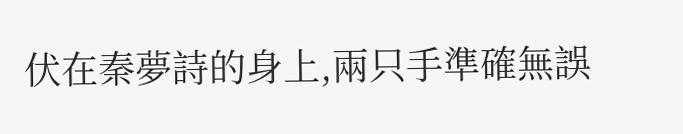伏在秦夢詩的身上,兩只手準確無誤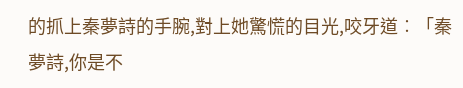的抓上秦夢詩的手腕,對上她驚慌的目光,咬牙道︰「秦夢詩,你是不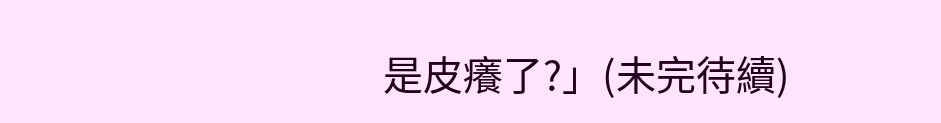是皮癢了?」(未完待續)